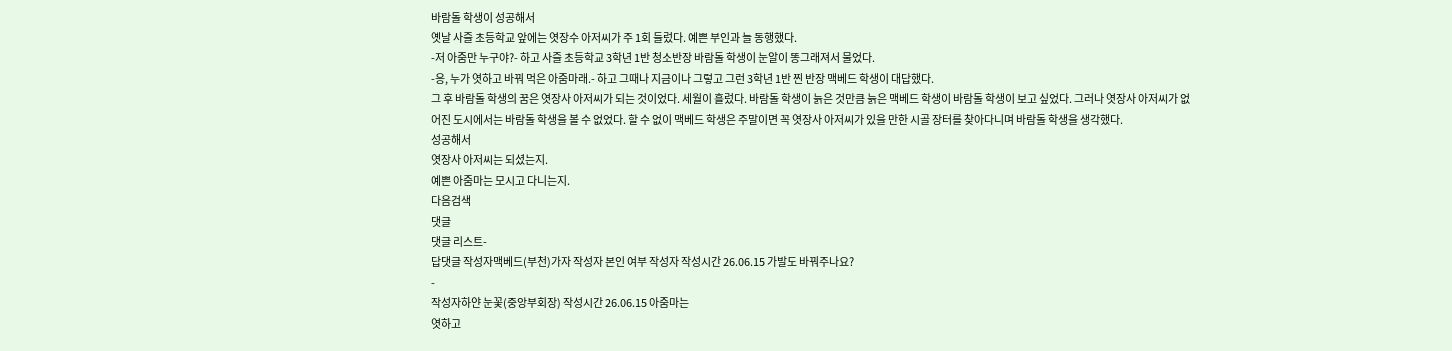바람돌 학생이 성공해서
옛날 사즐 초등학교 앞에는 엿장수 아저씨가 주 1회 들렀다. 예쁜 부인과 늘 동행했다.
-저 아줌만 누구야?- 하고 사즐 초등학교 3학년 1반 청소반장 바람돌 학생이 눈알이 똥그래져서 물었다.
-응, 누가 엿하고 바꿔 먹은 아줌마래.- 하고 그때나 지금이나 그렇고 그런 3학년 1반 찐 반장 맥베드 학생이 대답했다.
그 후 바람돌 학생의 꿈은 엿장사 아저씨가 되는 것이었다. 세월이 흘렀다. 바람돌 학생이 늙은 것만큼 늙은 맥베드 학생이 바람돌 학생이 보고 싶었다. 그러나 엿장사 아저씨가 없어진 도시에서는 바람돌 학생을 볼 수 없었다. 할 수 없이 맥베드 학생은 주말이면 꼭 엿장사 아저씨가 있을 만한 시골 장터를 찾아다니며 바람돌 학생을 생각했다.
성공해서
엿장사 아저씨는 되셨는지.
예쁜 아줌마는 모시고 다니는지.
다음검색
댓글
댓글 리스트-
답댓글 작성자맥베드(부천)가자 작성자 본인 여부 작성자 작성시간 26.06.15 가발도 바꿔주나요?
-
작성자하얀 눈꽃(중앙부회장) 작성시간 26.06.15 아줌마는
엿하고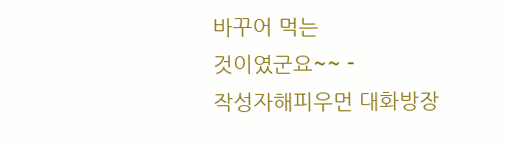바꾸어 먹는
것이였군요~~ -
작성자해피우먼 대화방장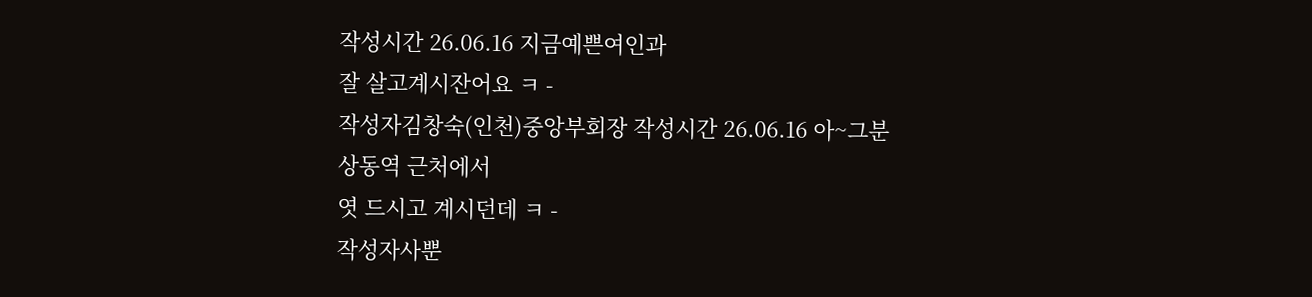작성시간 26.06.16 지금예쁜여인과
잘 살고계시잔어요 ㅋ -
작성자김창숙(인천)중앙부회장 작성시간 26.06.16 아~그분
상동역 근처에서
엿 드시고 계시던데 ㅋ -
작성자사뿐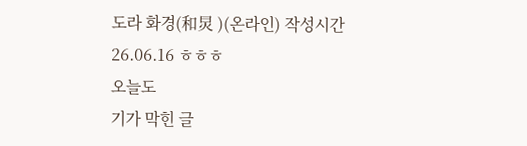도라 화경(和炅 )(온라인) 작성시간 26.06.16 ㅎㅎㅎ
오늘도
기가 막힌 글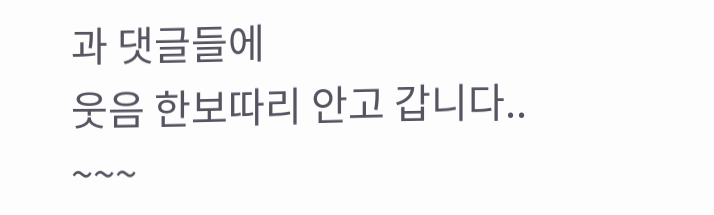과 댓글들에
웃음 한보따리 안고 갑니다..
~~~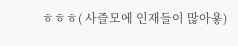ㅎㅎㅎ( 사즐모에 인재들이 많아욯)